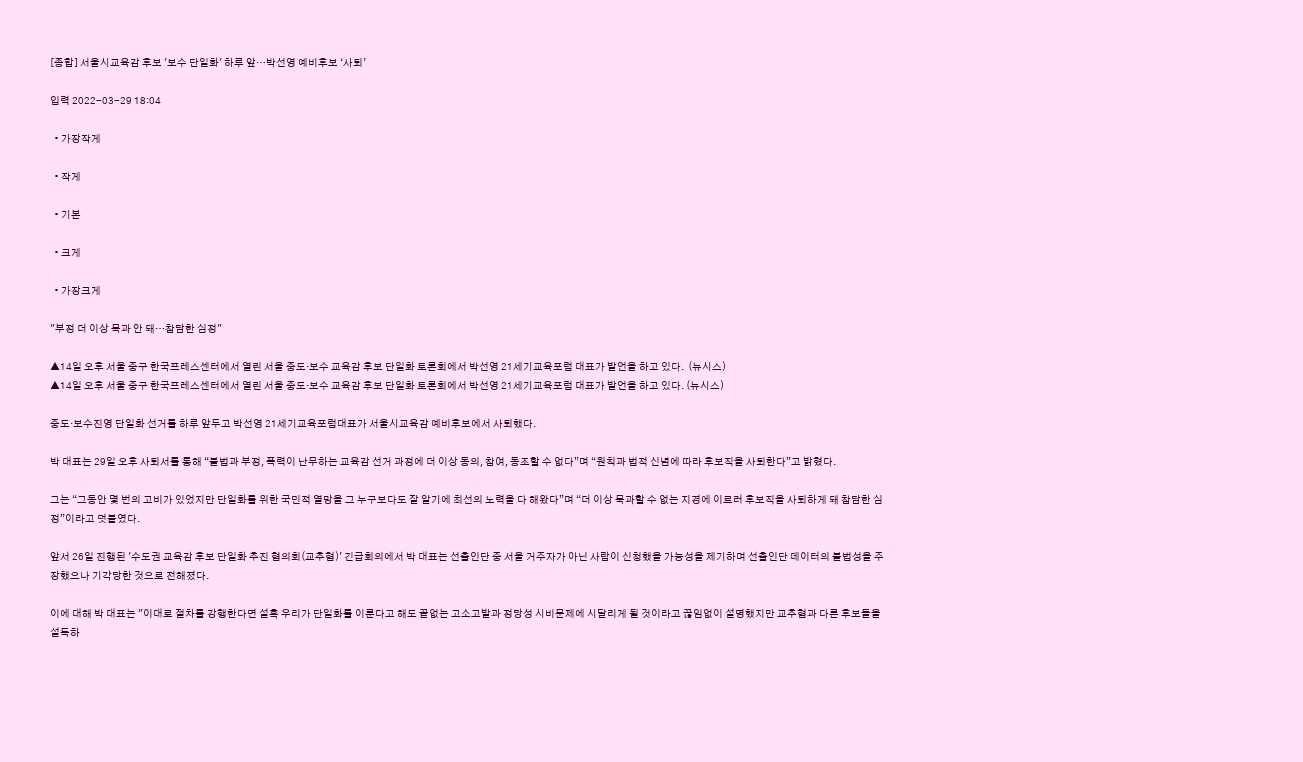[종합] 서울시교육감 후보 '보수 단일화' 하루 앞…박선영 예비후보 ‘사퇴’

입력 2022-03-29 18:04

  • 가장작게

  • 작게

  • 기본

  • 크게

  • 가장크게

"부정 더 이상 묵과 안 돼…참담한 심정"

▲14일 오후 서울 중구 한국프레스센터에서 열린 서울 중도·보수 교육감 후보 단일화 토론회에서 박선영 21세기교육포럼 대표가 발언을 하고 있다.  (뉴시스)
▲14일 오후 서울 중구 한국프레스센터에서 열린 서울 중도·보수 교육감 후보 단일화 토론회에서 박선영 21세기교육포럼 대표가 발언을 하고 있다. (뉴시스)

중도·보수진영 단일화 선거를 하루 앞두고 박선영 21세기교육포럼대표가 서울시교육감 예비후보에서 사퇴했다.

박 대표는 29일 오후 사퇴서를 통해 “불법과 부정, 폭력이 난무하는 교육감 선거 과정에 더 이상 동의, 참여, 동조할 수 없다”며 “원칙과 법적 신념에 따라 후보직을 사퇴한다”고 밝혔다.

그는 “그동안 몇 번의 고비가 있었지만 단일화를 위한 국민적 열망을 그 누구보다도 잘 알기에 최선의 노력을 다 해왔다”며 “더 이상 묵과할 수 없는 지경에 이르러 후보직을 사퇴하게 돼 참담한 심정”이라고 덧붙였다.

앞서 26일 진행된 '수도권 교육감 후보 단일화 추진 협의회(교추협)' 긴급회의에서 박 대표는 선출인단 중 서울 거주자가 아닌 사람이 신청했을 가능성을 제기하며 선출인단 데이터의 불법성을 주장했으나 기각당한 것으로 전해졌다.

이에 대해 박 대표는 "이대로 절차를 강행한다면 설혹 우리가 단일화를 이룬다고 해도 끝없는 고소고발과 정당성 시비문제에 시달리게 될 것이라고 끊임없이 설명했지만 교추협과 다른 후보들을 설득하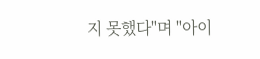지 못했다"며 "아이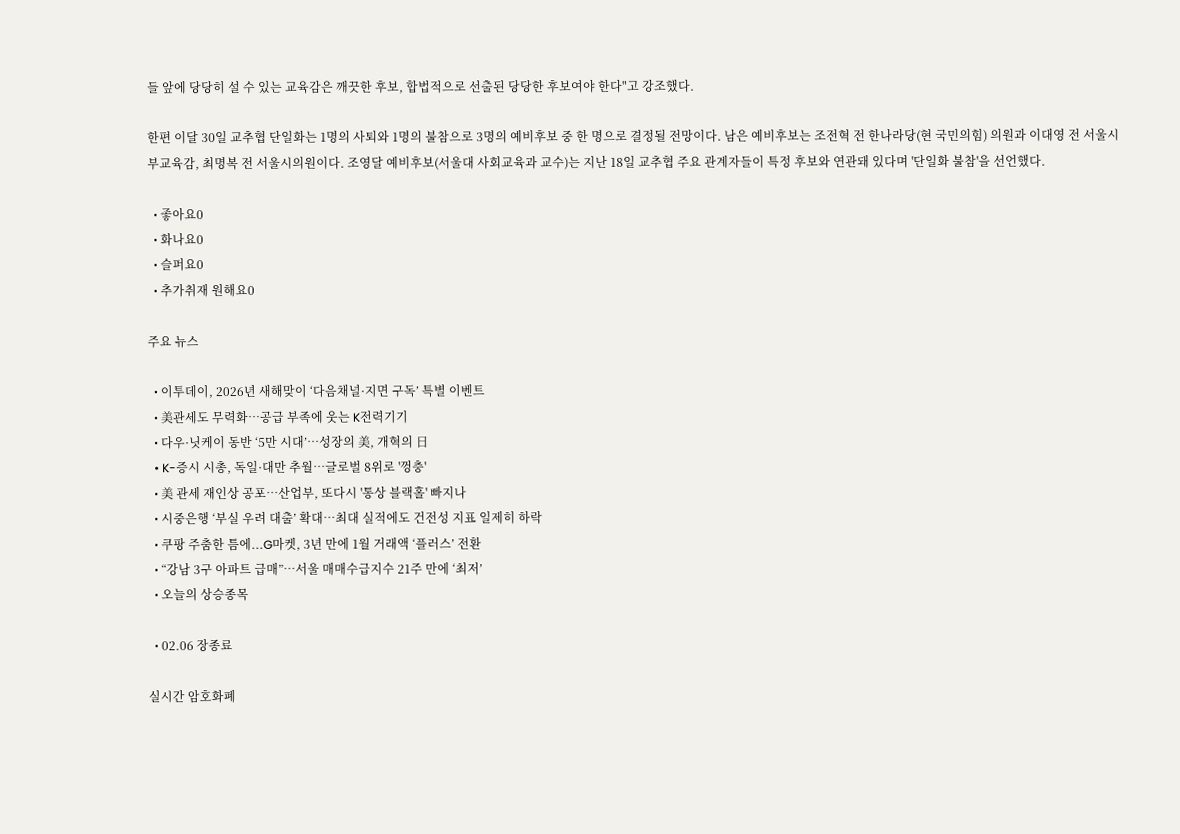들 앞에 당당히 설 수 있는 교육감은 깨끗한 후보, 합법적으로 선출된 당당한 후보여야 한다"고 강조했다.

한편 이달 30일 교추협 단일화는 1명의 사퇴와 1명의 불참으로 3명의 예비후보 중 한 명으로 결정될 전망이다. 남은 예비후보는 조전혁 전 한나라당(현 국민의힘) 의원과 이대영 전 서울시부교육감, 최명복 전 서울시의원이다. 조영달 예비후보(서울대 사회교육과 교수)는 지난 18일 교추협 주요 관계자들이 특정 후보와 연관돼 있다며 '단일화 불참'을 선언했다.

  • 좋아요0
  • 화나요0
  • 슬퍼요0
  • 추가취재 원해요0

주요 뉴스

  • 이투데이, 2026년 새해맞이 ‘다음채널·지면 구독’ 특별 이벤트
  • 美관세도 무력화…공급 부족에 웃는 K전력기기
  • 다우·닛케이 동반 ‘5만 시대’⋯성장의 美, 개혁의 日
  • K-증시 시총, 독일·대만 추월…글로벌 8위로 '껑충'
  • 美 관세 재인상 공포⋯산업부, 또다시 '통상 블랙홀' 빠지나
  • 시중은행 ‘부실 우려 대출’ 확대…최대 실적에도 건전성 지표 일제히 하락
  • 쿠팡 주춤한 틈에...G마켓, 3년 만에 1월 거래액 ‘플러스’ 전환
  • “강남 3구 아파트 급매”…서울 매매수급지수 21주 만에 ‘최저’
  • 오늘의 상승종목

  • 02.06 장종료

실시간 암호화폐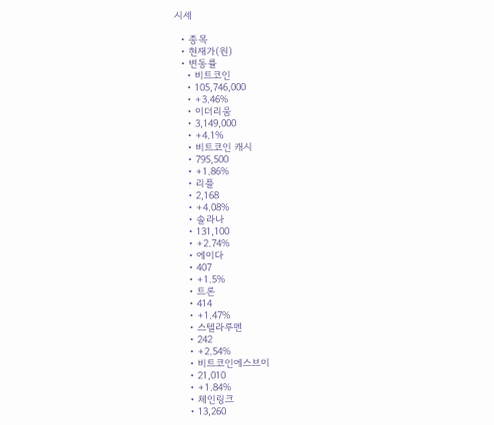시세

  • 종목
  • 현재가(원)
  • 변동률
    • 비트코인
    • 105,746,000
    • +3.46%
    • 이더리움
    • 3,149,000
    • +4.1%
    • 비트코인 캐시
    • 795,500
    • +1.86%
    • 리플
    • 2,168
    • +4.08%
    • 솔라나
    • 131,100
    • +2.74%
    • 에이다
    • 407
    • +1.5%
    • 트론
    • 414
    • +1.47%
    • 스텔라루멘
    • 242
    • +2.54%
    • 비트코인에스브이
    • 21,010
    • +1.84%
    • 체인링크
    • 13,260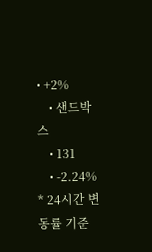• +2%
    • 샌드박스
    • 131
    • -2.24%
* 24시간 변동률 기준